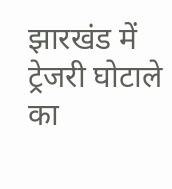झारखंड में ट्रेजरी घोटाले का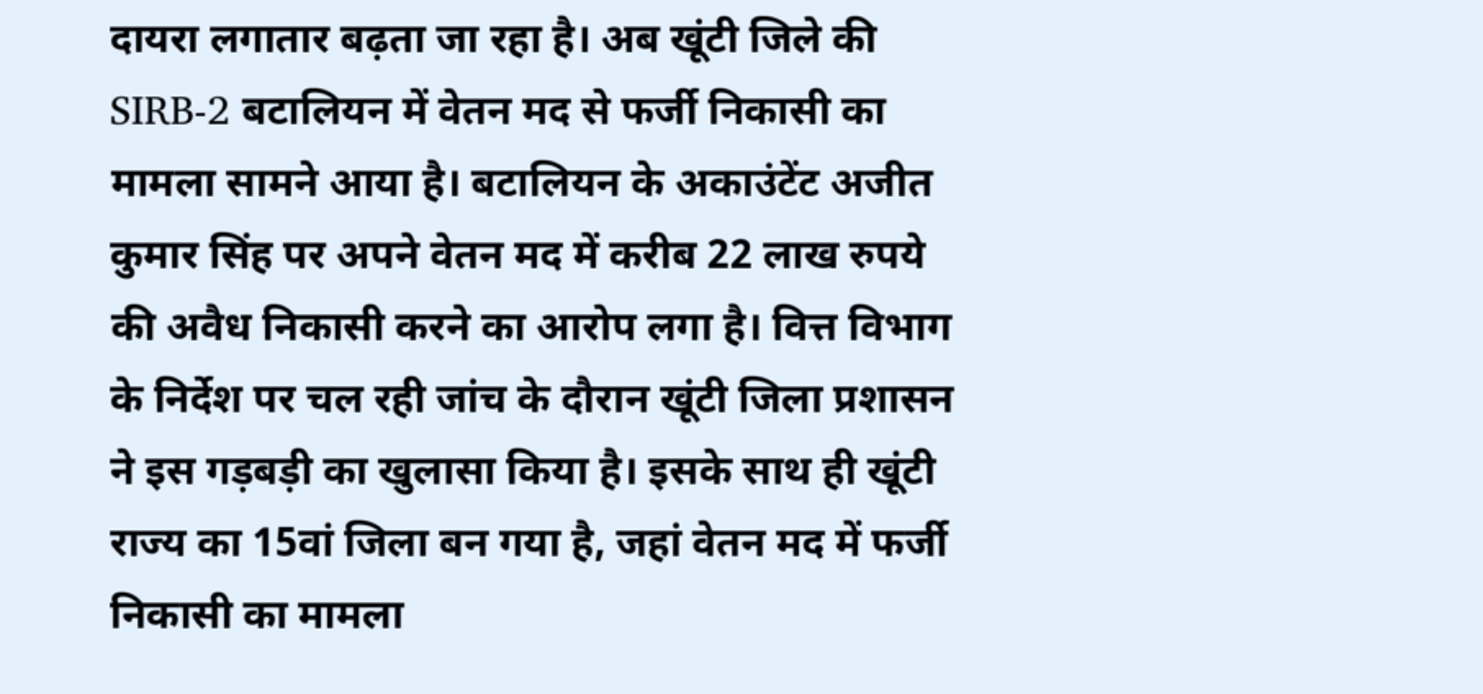दायरा लगातार बढ़ता जा रहा है। अब खूंटी जिले की SIRB-2 बटालियन में वेतन मद से फर्जी निकासी का मामला सामने आया है। बटालियन के अकाउंटेंट अजीत कुमार सिंह पर अपने वेतन मद में करीब 22 लाख रुपये की अवैध निकासी करने का आरोप लगा है। वित्त विभाग के निर्देश पर चल रही जांच के दौरान खूंटी जिला प्रशासन ने इस गड़बड़ी का खुलासा किया है। इसके साथ ही खूंटी राज्य का 15वां जिला बन गया है, जहां वेतन मद में फर्जी निकासी का मामला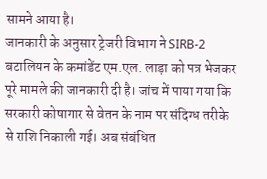सामने आया है।
जानकारी के अनुसार ट्रेजरी विभाग ने SIRB-2 बटालियन के कमांडेंट एम.एल. लाड़ा को पत्र भेजकर पूरे मामले की जानकारी दी है। जांच में पाया गया कि सरकारी कोषागार से वेतन के नाम पर संदिग्ध तरीके से राशि निकाली गई। अब संबंधित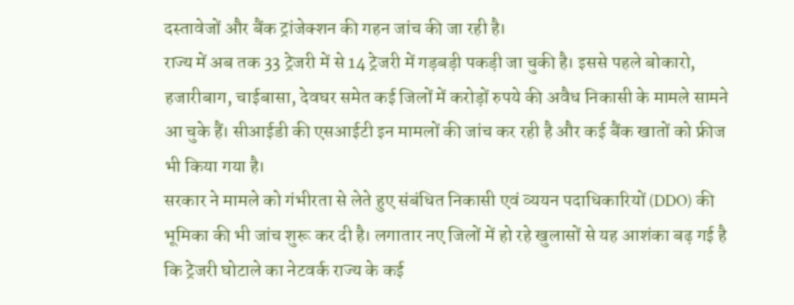दस्तावेजों और बैंक ट्रांजेक्शन की गहन जांच की जा रही है।
राज्य में अब तक 33 ट्रेजरी में से 14 ट्रेजरी में गड़बड़ी पकड़ी जा चुकी है। इससे पहले बोकारो, हजारीबाग, चाईबासा, देवघर समेत कई जिलों में करोड़ों रुपये की अवैध निकासी के मामले सामने आ चुके हैं। सीआईडी की एसआईटी इन मामलों की जांच कर रही है और कई बैंक खातों को फ्रीज भी किया गया है।
सरकार ने मामले को गंभीरता से लेते हुए संबंधित निकासी एवं व्ययन पदाधिकारियों (DDO) की भूमिका की भी जांच शुरू कर दी है। लगातार नए जिलों में हो रहे खुलासों से यह आशंका बढ़ गई है कि ट्रेजरी घोटाले का नेटवर्क राज्य के कई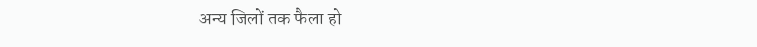अन्य जिलों तक फैला हो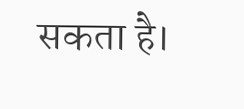सकता है।